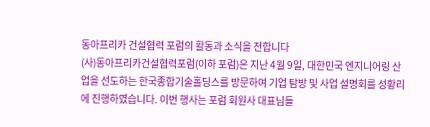동아프리카 건설협력 포럼의 활동과 소식을 전합니다
(사)동아프리카건설협력포럼(이하 포럼)은 지난 4월 9일, 대한민국 엔지니어링 산업을 선도하는 한국종합기술홀딩스를 방문하여 기업 탐방 및 사업 설명회를 성황리에 진행하였습니다. 이번 행사는 포럼 회원사 대표님들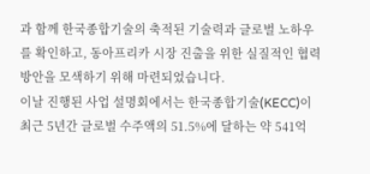과 함께 한국종합기술의 축적된 기술력과 글로벌 노하우를 확인하고, 동아프리카 시장 진출을 위한 실질적인 협력 방안을 모색하기 위해 마련되었습니다.
이날 진행된 사업 설명회에서는 한국종합기술(KECC)이 최근 5년간 글로벌 수주액의 51.5%에 달하는 약 541억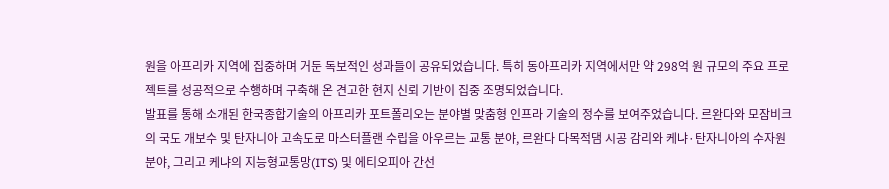원을 아프리카 지역에 집중하며 거둔 독보적인 성과들이 공유되었습니다. 특히 동아프리카 지역에서만 약 298억 원 규모의 주요 프로젝트를 성공적으로 수행하며 구축해 온 견고한 현지 신뢰 기반이 집중 조명되었습니다.
발표를 통해 소개된 한국종합기술의 아프리카 포트폴리오는 분야별 맞춤형 인프라 기술의 정수를 보여주었습니다. 르완다와 모잠비크의 국도 개보수 및 탄자니아 고속도로 마스터플랜 수립을 아우르는 교통 분야, 르완다 다목적댐 시공 감리와 케냐·탄자니아의 수자원 분야, 그리고 케냐의 지능형교통망(ITS) 및 에티오피아 간선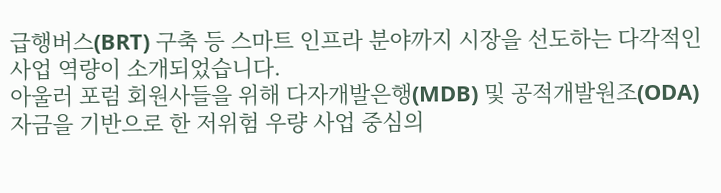급행버스(BRT) 구축 등 스마트 인프라 분야까지 시장을 선도하는 다각적인 사업 역량이 소개되었습니다.
아울러 포럼 회원사들을 위해 다자개발은행(MDB) 및 공적개발원조(ODA) 자금을 기반으로 한 저위험 우량 사업 중심의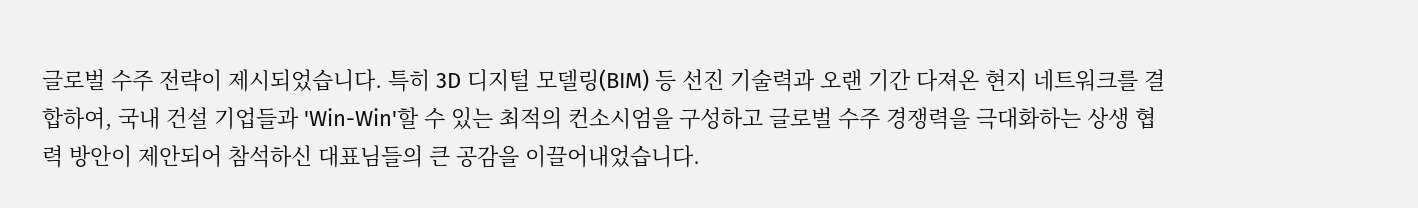글로벌 수주 전략이 제시되었습니다. 특히 3D 디지털 모델링(BIM) 등 선진 기술력과 오랜 기간 다져온 현지 네트워크를 결합하여, 국내 건설 기업들과 'Win-Win'할 수 있는 최적의 컨소시엄을 구성하고 글로벌 수주 경쟁력을 극대화하는 상생 협력 방안이 제안되어 참석하신 대표님들의 큰 공감을 이끌어내었습니다.